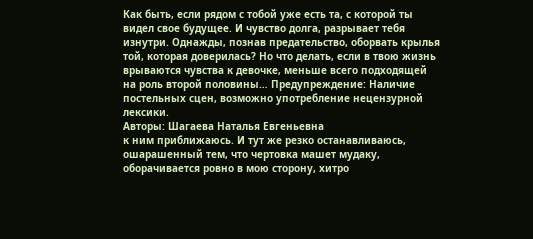Как быть, если рядом с тобой уже есть та, с которой ты видел свое будущее. И чувство долга, разрывает тебя изнутри. Однажды, познав предательство, оборвать крылья той, которая доверилась? Но что делать, если в твою жизнь врываются чувства к девочке, меньше всего подходящей на роль второй половины… Предупреждение: Наличие постельных сцен, возможно употребление нецензурной лексики.
Авторы: Шагаева Наталья Евгеньевна
к ним приближаюсь. И тут же резко останавливаюсь, ошарашенный тем, что чертовка машет мудаку, оборачивается ровно в мою сторону, хитро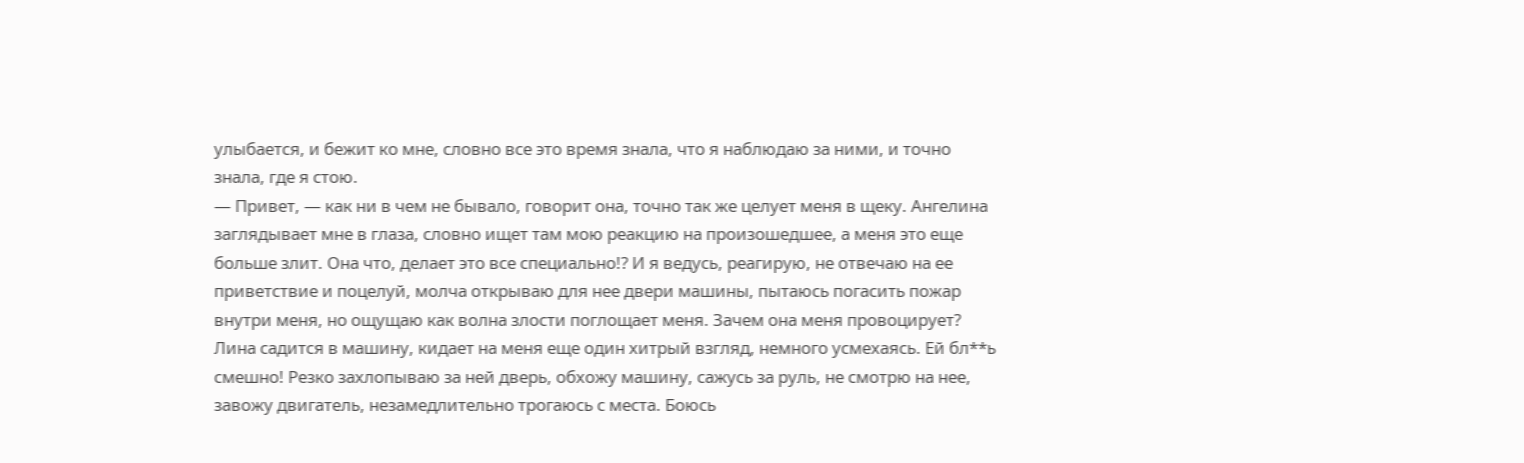улыбается, и бежит ко мне, словно все это время знала, что я наблюдаю за ними, и точно знала, где я стою.
— Привет, — как ни в чем не бывало, говорит она, точно так же целует меня в щеку. Ангелина заглядывает мне в глаза, словно ищет там мою реакцию на произошедшее, а меня это еще больше злит. Она что, делает это все специально!? И я ведусь, реагирую, не отвечаю на ее приветствие и поцелуй, молча открываю для нее двери машины, пытаюсь погасить пожар внутри меня, но ощущаю как волна злости поглощает меня. Зачем она меня провоцирует? Лина садится в машину, кидает на меня еще один хитрый взгляд, немного усмехаясь. Ей бл**ь смешно! Резко захлопываю за ней дверь, обхожу машину, сажусь за руль, не смотрю на нее, завожу двигатель, незамедлительно трогаюсь с места. Боюсь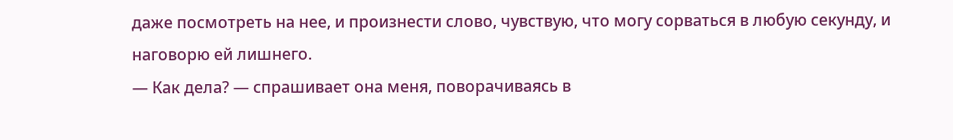даже посмотреть на нее, и произнести слово, чувствую, что могу сорваться в любую секунду, и наговорю ей лишнего.
— Как дела? — спрашивает она меня, поворачиваясь в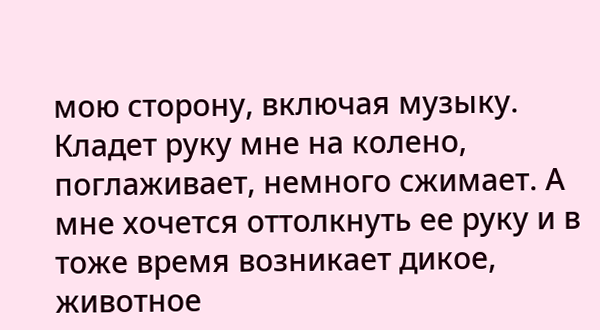мою сторону, включая музыку. Кладет руку мне на колено, поглаживает, немного сжимает. А мне хочется оттолкнуть ее руку и в тоже время возникает дикое, животное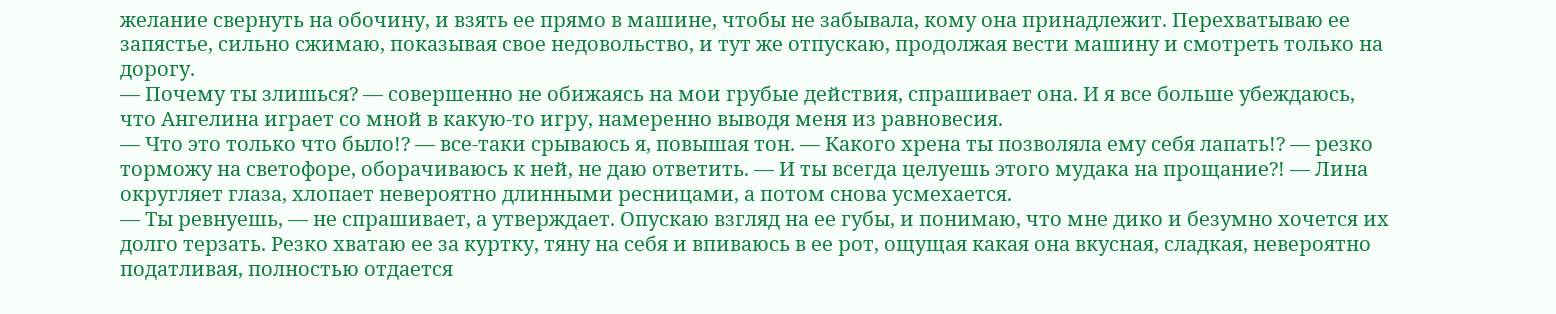желание свернуть на обочину, и взять ее прямо в машине, чтобы не забывала, кому она принадлежит. Перехватываю ее запястье, сильно сжимаю, показывая свое недовольство, и тут же отпускаю, продолжая вести машину и смотреть только на дорогу.
— Почему ты злишься? — совершенно не обижаясь на мои грубые действия, спрашивает она. И я все больше убеждаюсь, что Ангелина играет со мной в какую-то игру, намеренно выводя меня из равновесия.
— Что это только что было!? — все-таки срываюсь я, повышая тон. — Какого хрена ты позволяла ему себя лапать!? — резко торможу на светофоре, оборачиваюсь к ней, не даю ответить. — И ты всегда целуешь этого мудака на прощание?! — Лина округляет глаза, хлопает невероятно длинными ресницами, а потом снова усмехается.
— Ты ревнуешь, — не спрашивает, а утверждает. Опускаю взгляд на ее губы, и понимаю, что мне дико и безумно хочется их долго терзать. Резко хватаю ее за куртку, тяну на себя и впиваюсь в ее рот, ощущая какая она вкусная, сладкая, невероятно податливая, полностью отдается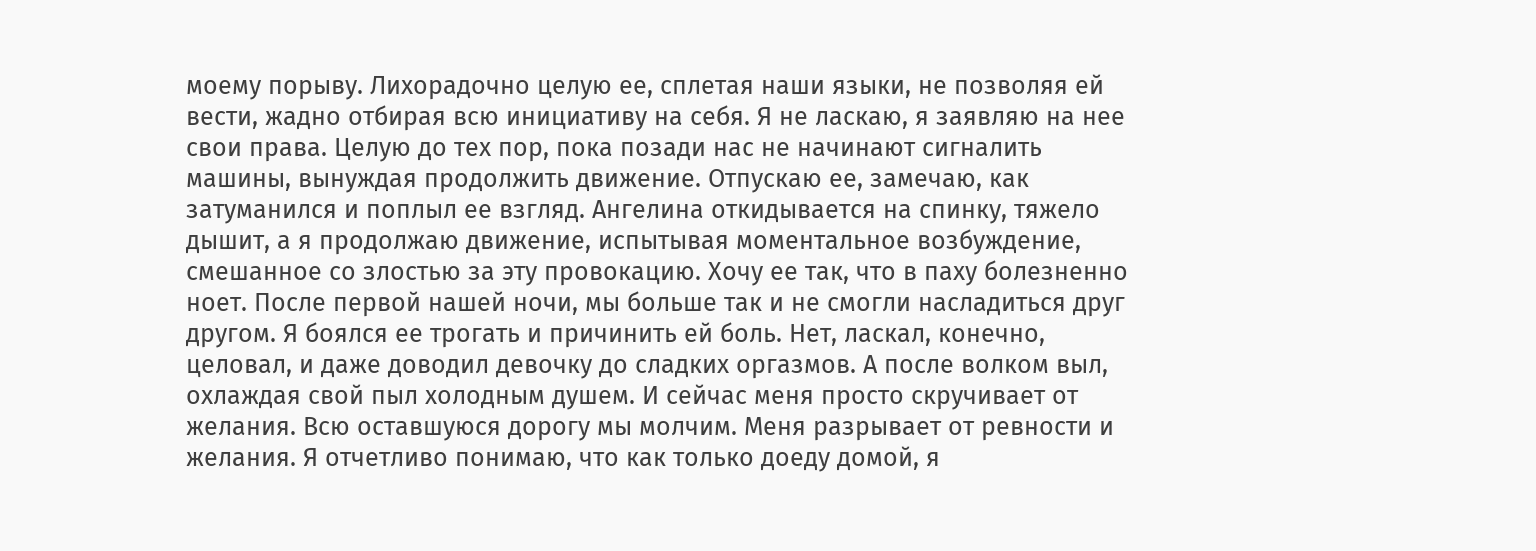моему порыву. Лихорадочно целую ее, сплетая наши языки, не позволяя ей вести, жадно отбирая всю инициативу на себя. Я не ласкаю, я заявляю на нее свои права. Целую до тех пор, пока позади нас не начинают сигналить машины, вынуждая продолжить движение. Отпускаю ее, замечаю, как затуманился и поплыл ее взгляд. Ангелина откидывается на спинку, тяжело дышит, а я продолжаю движение, испытывая моментальное возбуждение, смешанное со злостью за эту провокацию. Хочу ее так, что в паху болезненно ноет. После первой нашей ночи, мы больше так и не смогли насладиться друг другом. Я боялся ее трогать и причинить ей боль. Нет, ласкал, конечно, целовал, и даже доводил девочку до сладких оргазмов. А после волком выл, охлаждая свой пыл холодным душем. И сейчас меня просто скручивает от желания. Всю оставшуюся дорогу мы молчим. Меня разрывает от ревности и желания. Я отчетливо понимаю, что как только доеду домой, я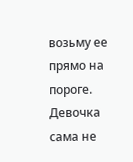возьму ее прямо на пороге. Девочка сама не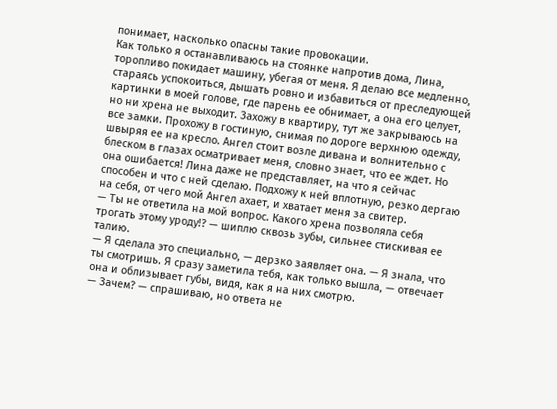понимает, насколько опасны такие провокации.
Как только я останавливаюсь на стоянке напротив дома, Лина, торопливо покидает машину, убегая от меня. Я делаю все медленно, стараясь успокоиться, дышать ровно и избавиться от преследующей картинки в моей голове, где парень ее обнимает, а она его целует, но ни хрена не выходит. Захожу в квартиру, тут же закрываюсь на все замки. Прохожу в гостиную, снимая по дороге верхнюю одежду, швыряя ее на кресло. Ангел стоит возле дивана и волнительно с блеском в глазах осматривает меня, словно знает, что ее ждет. Но она ошибается! Лина даже не представляет, на что я сейчас способен и что с ней сделаю. Подхожу к ней вплотную, резко дергаю на себя, от чего мой Ангел ахает, и хватает меня за свитер.
— Ты не ответила на мой вопрос. Какого хрена позволяла себя трогать этому уроду!? — шиплю сквозь зубы, сильнее стискивая ее талию.
— Я сделала это специально, — дерзко заявляет она. — Я знала, что ты смотришь. Я сразу заметила тебя, как только вышла, — отвечает она и облизывает губы, видя, как я на них смотрю.
— Зачем? — спрашиваю, но ответа не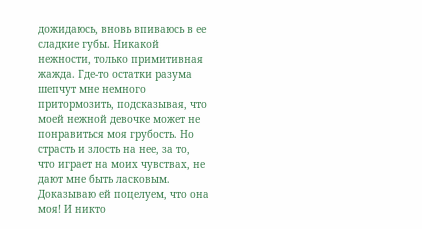дожидаюсь, вновь впиваюсь в ее сладкие губы. Никакой нежности, только примитивная жажда. Где-то остатки разума шепчут мне немного притормозить, подсказывая, что моей нежной девочке может не понравиться моя грубость. Но страсть и злость на нее, за то, что играет на моих чувствах, не дают мне быть ласковым. Доказываю ей поцелуем, что она моя! И никто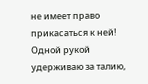не имеет право прикасаться к ней! Одной рукой удерживаю за талию,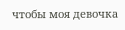чтобы моя девочка